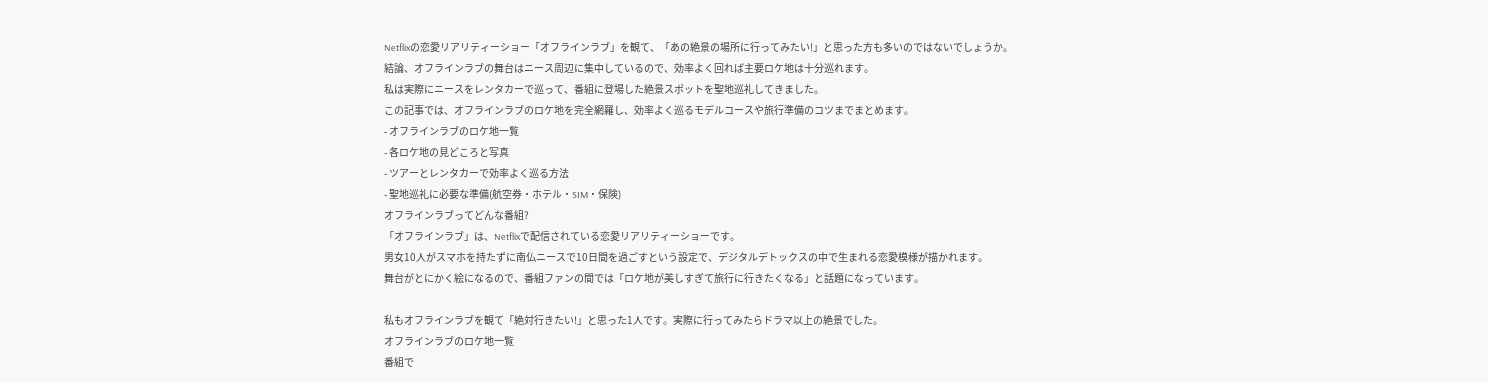Netflixの恋愛リアリティーショー「オフラインラブ」を観て、「あの絶景の場所に行ってみたい!」と思った方も多いのではないでしょうか。
結論、オフラインラブの舞台はニース周辺に集中しているので、効率よく回れば主要ロケ地は十分巡れます。
私は実際にニースをレンタカーで巡って、番組に登場した絶景スポットを聖地巡礼してきました。
この記事では、オフラインラブのロケ地を完全網羅し、効率よく巡るモデルコースや旅行準備のコツまでまとめます。
- オフラインラブのロケ地一覧
- 各ロケ地の見どころと写真
- ツアーとレンタカーで効率よく巡る方法
- 聖地巡礼に必要な準備(航空券・ホテル・SIM・保険)
オフラインラブってどんな番組?
「オフラインラブ」は、Netflixで配信されている恋愛リアリティーショーです。
男女10人がスマホを持たずに南仏ニースで10日間を過ごすという設定で、デジタルデトックスの中で生まれる恋愛模様が描かれます。
舞台がとにかく絵になるので、番組ファンの間では「ロケ地が美しすぎて旅行に行きたくなる」と話題になっています。

私もオフラインラブを観て「絶対行きたい!」と思った1人です。実際に行ってみたらドラマ以上の絶景でした。
オフラインラブのロケ地一覧
番組で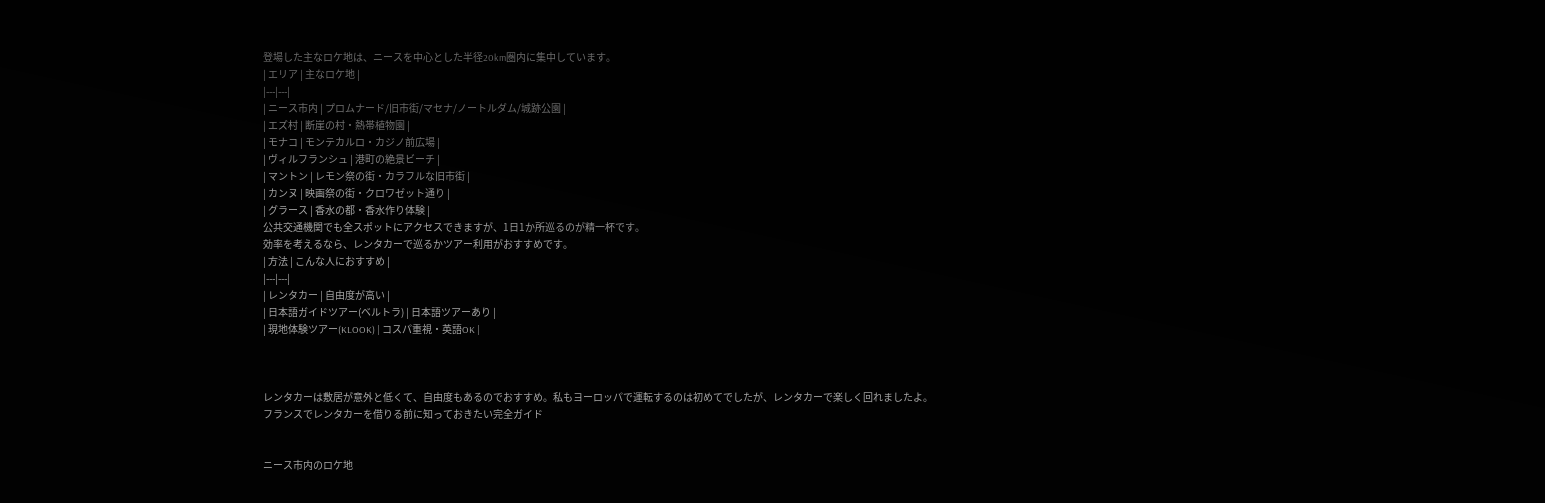登場した主なロケ地は、ニースを中心とした半径20km圏内に集中しています。
| エリア | 主なロケ地 |
|---|---|
| ニース市内 | プロムナード/旧市街/マセナ/ノートルダム/城跡公園 |
| エズ村 | 断崖の村・熱帯植物園 |
| モナコ | モンテカルロ・カジノ前広場 |
| ヴィルフランシュ | 港町の絶景ビーチ |
| マントン | レモン祭の街・カラフルな旧市街 |
| カンヌ | 映画祭の街・クロワゼット通り |
| グラース | 香水の都・香水作り体験 |
公共交通機関でも全スポットにアクセスできますが、1日1か所巡るのが精一杯です。
効率を考えるなら、レンタカーで巡るかツアー利用がおすすめです。
| 方法 | こんな人におすすめ |
|---|---|
| レンタカー | 自由度が高い |
| 日本語ガイドツアー(ベルトラ) | 日本語ツアーあり |
| 現地体験ツアー(KLOOK) | コスパ重視・英語OK |



レンタカーは敷居が意外と低くて、自由度もあるのでおすすめ。私もヨーロッパで運転するのは初めてでしたが、レンタカーで楽しく回れましたよ。
フランスでレンタカーを借りる前に知っておきたい完全ガイド


ニース市内のロケ地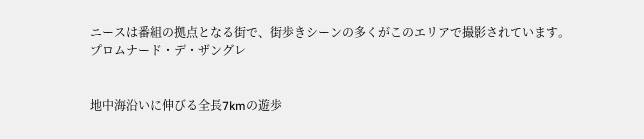ニースは番組の拠点となる街で、街歩きシーンの多くがこのエリアで撮影されています。
プロムナード・デ・ザングレ


地中海沿いに伸びる全長7kmの遊歩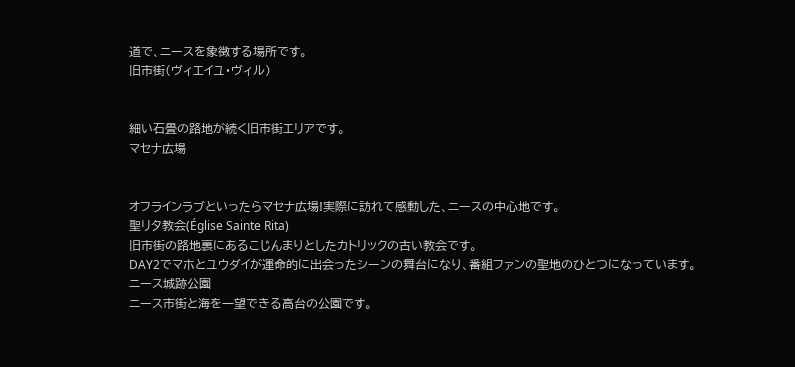道で、ニースを象徴する場所です。
旧市街(ヴィエイユ・ヴィル)


細い石畳の路地が続く旧市街エリアです。
マセナ広場


オフラインラブといったらマセナ広場!実際に訪れて感動した、ニースの中心地です。
聖リタ教会(Église Sainte Rita)
旧市街の路地裏にあるこじんまりとしたカトリックの古い教会です。
DAY2でマホとユウダイが運命的に出会ったシーンの舞台になり、番組ファンの聖地のひとつになっています。
ニース城跡公園
ニース市街と海を一望できる高台の公園です。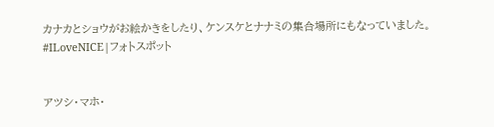カナカとショウがお絵かきをしたり、ケンスケとナナミの集合場所にもなっていました。
#ILoveNICE|フォトスポット


アツシ・マホ・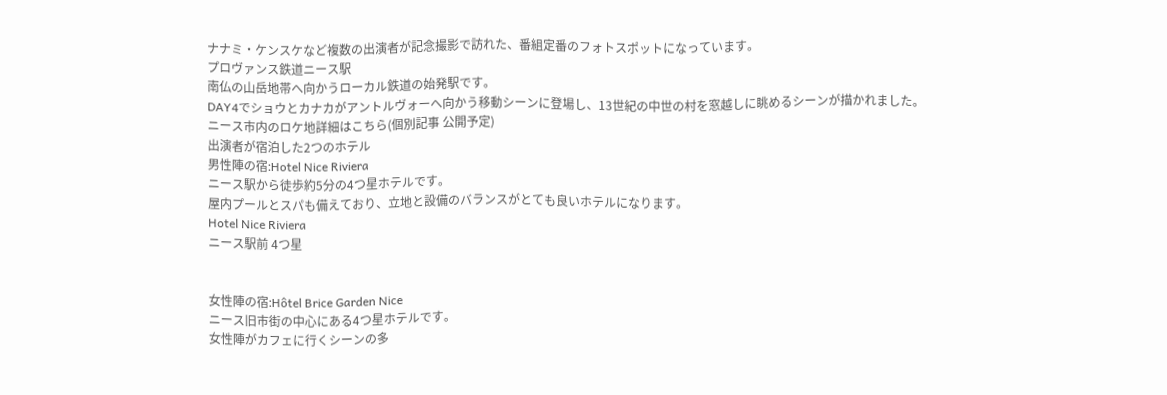ナナミ・ケンスケなど複数の出演者が記念撮影で訪れた、番組定番のフォトスポットになっています。
プロヴァンス鉄道ニース駅
南仏の山岳地帯へ向かうローカル鉄道の始発駅です。
DAY4でショウとカナカがアントルヴォーへ向かう移動シーンに登場し、13世紀の中世の村を窓越しに眺めるシーンが描かれました。
ニース市内のロケ地詳細はこちら(個別記事 公開予定)
出演者が宿泊した2つのホテル
男性陣の宿:Hotel Nice Riviera
ニース駅から徒歩約5分の4つ星ホテルです。
屋内プールとスパも備えており、立地と設備のバランスがとても良いホテルになります。
Hotel Nice Riviera
ニース駅前 4つ星


女性陣の宿:Hôtel Brice Garden Nice
ニース旧市街の中心にある4つ星ホテルです。
女性陣がカフェに行くシーンの多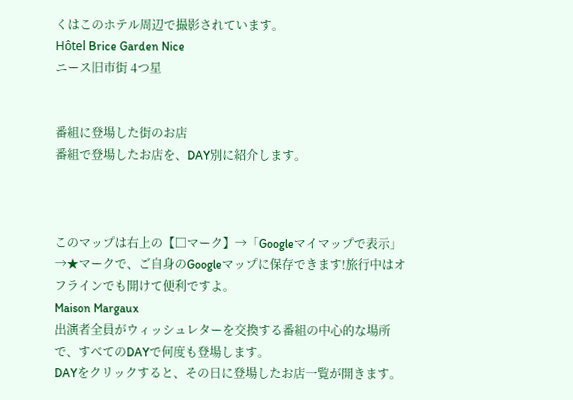くはこのホテル周辺で撮影されています。
Hôtel Brice Garden Nice
ニース旧市街 4つ星


番組に登場した街のお店
番組で登場したお店を、DAY別に紹介します。



このマップは右上の【□マーク】→「Googleマイマップで表示」→★マークで、ご自身のGoogleマップに保存できます!旅行中はオフラインでも開けて便利ですよ。
Maison Margaux
出演者全員がウィッシュレターを交換する番組の中心的な場所で、すべてのDAYで何度も登場します。
DAYをクリックすると、その日に登場したお店一覧が開きます。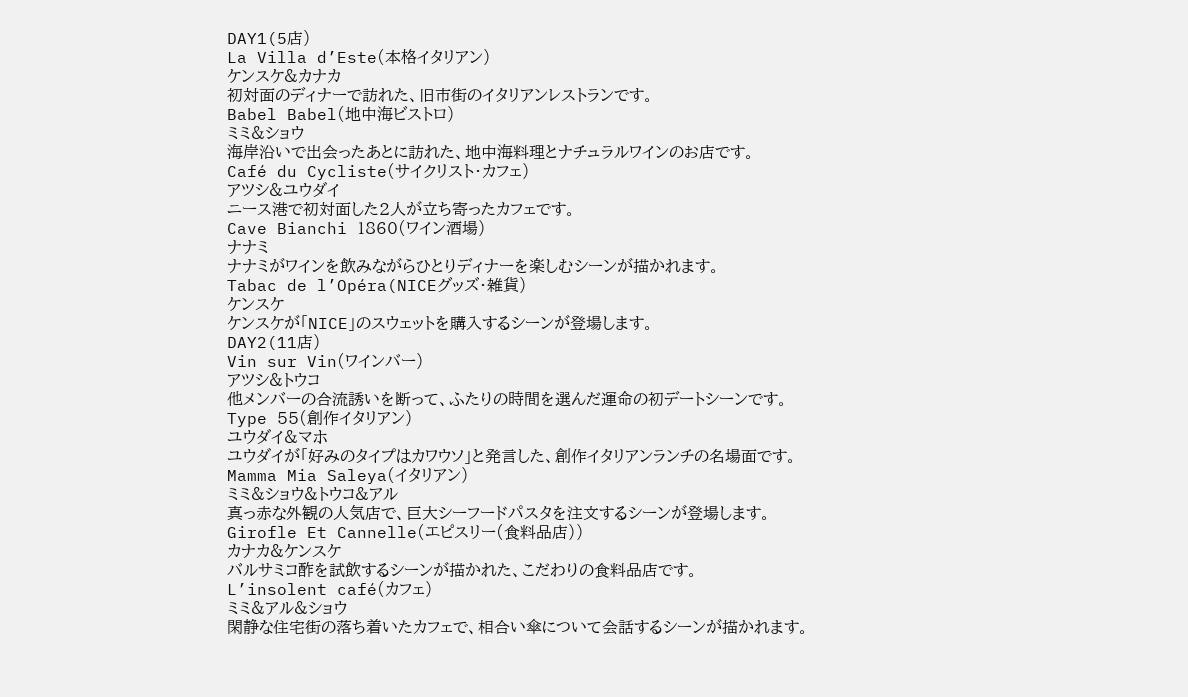DAY1(5店)
La Villa d’Este(本格イタリアン)
ケンスケ&カナカ
初対面のディナーで訪れた、旧市街のイタリアンレストランです。
Babel Babel(地中海ビストロ)
ミミ&ショウ
海岸沿いで出会ったあとに訪れた、地中海料理とナチュラルワインのお店です。
Café du Cycliste(サイクリスト・カフェ)
アツシ&ユウダイ
ニース港で初対面した2人が立ち寄ったカフェです。
Cave Bianchi 1860(ワイン酒場)
ナナミ
ナナミがワインを飲みながらひとりディナーを楽しむシーンが描かれます。
Tabac de l’Opéra(NICEグッズ・雑貨)
ケンスケ
ケンスケが「NICE」のスウェットを購入するシーンが登場します。
DAY2(11店)
Vin sur Vin(ワインバー)
アツシ&トウコ
他メンバーの合流誘いを断って、ふたりの時間を選んだ運命の初デートシーンです。
Type 55(創作イタリアン)
ユウダイ&マホ
ユウダイが「好みのタイプはカワウソ」と発言した、創作イタリアンランチの名場面です。
Mamma Mia Saleya(イタリアン)
ミミ&ショウ&トウコ&アル
真っ赤な外観の人気店で、巨大シーフードパスタを注文するシーンが登場します。
Girofle Et Cannelle(エピスリー(食料品店))
カナカ&ケンスケ
バルサミコ酢を試飲するシーンが描かれた、こだわりの食料品店です。
L’insolent café(カフェ)
ミミ&アル&ショウ
閑静な住宅街の落ち着いたカフェで、相合い傘について会話するシーンが描かれます。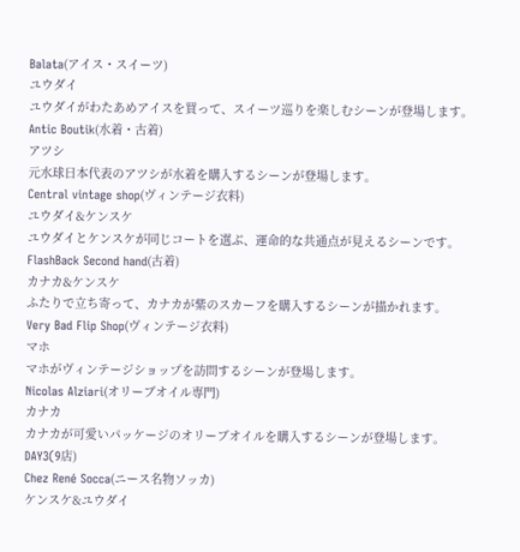Balata(アイス・スイーツ)
ユウダイ
ユウダイがわたあめアイスを買って、スイーツ巡りを楽しむシーンが登場します。
Antic Boutik(水着・古着)
アツシ
元水球日本代表のアツシが水着を購入するシーンが登場します。
Central vintage shop(ヴィンテージ衣料)
ユウダイ&ケンスケ
ユウダイとケンスケが同じコートを選ぶ、運命的な共通点が見えるシーンです。
FlashBack Second hand(古着)
カナカ&ケンスケ
ふたりで立ち寄って、カナカが紫のスカーフを購入するシーンが描かれます。
Very Bad Flip Shop(ヴィンテージ衣料)
マホ
マホがヴィンテージショップを訪問するシーンが登場します。
Nicolas Alziari(オリーブオイル専門)
カナカ
カナカが可愛いパッケージのオリーブオイルを購入するシーンが登場します。
DAY3(9店)
Chez René Socca(ニース名物ソッカ)
ケンスケ&ユウダイ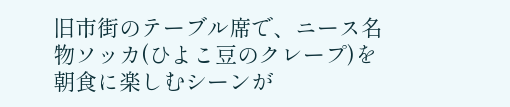旧市街のテーブル席で、ニース名物ソッカ(ひよこ豆のクレープ)を朝食に楽しむシーンが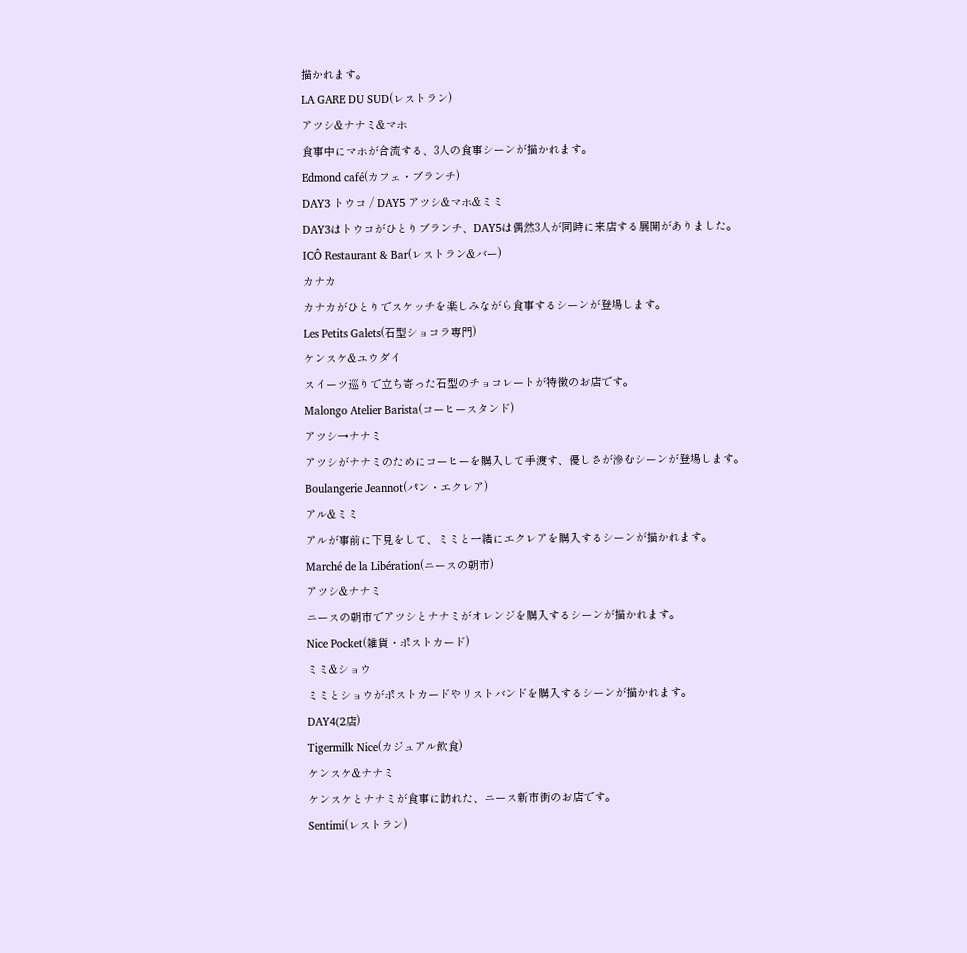描かれます。
LA GARE DU SUD(レストラン)
アツシ&ナナミ&マホ
食事中にマホが合流する、3人の食事シーンが描かれます。
Edmond café(カフェ・ブランチ)
DAY3 トウコ / DAY5 アツシ&マホ&ミミ
DAY3はトウコがひとりブランチ、DAY5は偶然3人が同時に来店する展開がありました。
ICÔ Restaurant & Bar(レストラン&バー)
カナカ
カナカがひとりでスケッチを楽しみながら食事するシーンが登場します。
Les Petits Galets(石型ショコラ専門)
ケンスケ&ユウダイ
スイーツ巡りで立ち寄った石型のチョコレートが特徴のお店です。
Malongo Atelier Barista(コーヒースタンド)
アツシ→ナナミ
アツシがナナミのためにコーヒーを購入して手渡す、優しさが滲むシーンが登場します。
Boulangerie Jeannot(パン・エクレア)
アル&ミミ
アルが事前に下見をして、ミミと一緒にエクレアを購入するシーンが描かれます。
Marché de la Libération(ニースの朝市)
アツシ&ナナミ
ニースの朝市でアツシとナナミがオレンジを購入するシーンが描かれます。
Nice Pocket(雑貨・ポストカード)
ミミ&ショウ
ミミとショウがポストカードやリストバンドを購入するシーンが描かれます。
DAY4(2店)
Tigermilk Nice(カジュアル飲食)
ケンスケ&ナナミ
ケンスケとナナミが食事に訪れた、ニース新市街のお店です。
Sentimi(レストラン)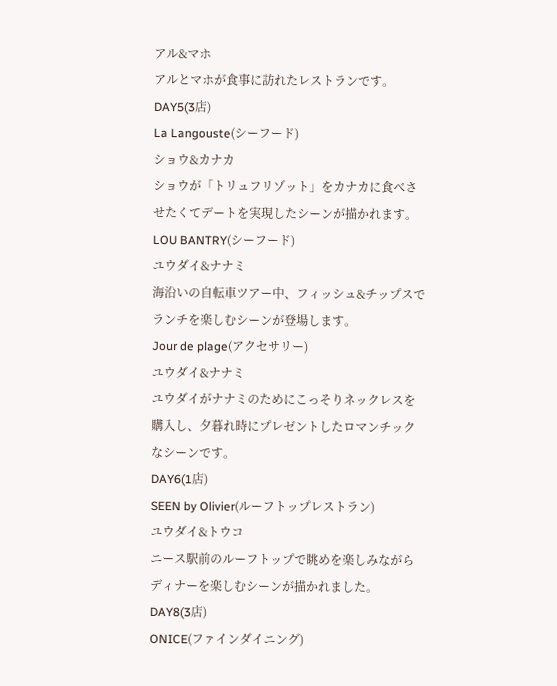アル&マホ
アルとマホが食事に訪れたレストランです。
DAY5(3店)
La Langouste(シーフード)
ショウ&カナカ
ショウが「トリュフリゾット」をカナカに食べさせたくてデートを実現したシーンが描かれます。
LOU BANTRY(シーフード)
ユウダイ&ナナミ
海沿いの自転車ツアー中、フィッシュ&チップスでランチを楽しむシーンが登場します。
Jour de plage(アクセサリー)
ユウダイ&ナナミ
ユウダイがナナミのためにこっそりネックレスを購入し、夕暮れ時にプレゼントしたロマンチックなシーンです。
DAY6(1店)
SEEN by Olivier(ルーフトップレストラン)
ユウダイ&トウコ
ニース駅前のルーフトップで眺めを楽しみながらディナーを楽しむシーンが描かれました。
DAY8(3店)
ONICE(ファインダイニング)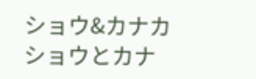ショウ&カナカ
ショウとカナ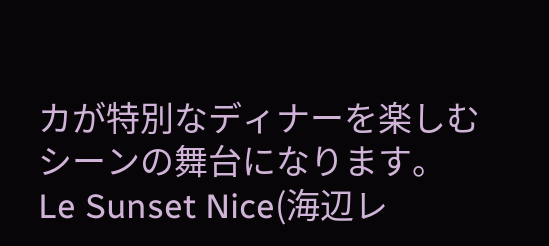カが特別なディナーを楽しむシーンの舞台になります。
Le Sunset Nice(海辺レ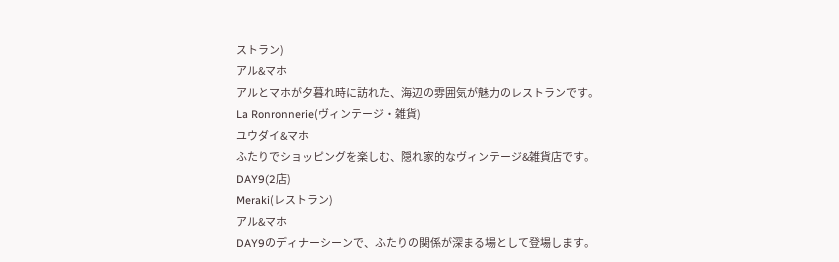ストラン)
アル&マホ
アルとマホが夕暮れ時に訪れた、海辺の雰囲気が魅力のレストランです。
La Ronronnerie(ヴィンテージ・雑貨)
ユウダイ&マホ
ふたりでショッピングを楽しむ、隠れ家的なヴィンテージ&雑貨店です。
DAY9(2店)
Meraki(レストラン)
アル&マホ
DAY9のディナーシーンで、ふたりの関係が深まる場として登場します。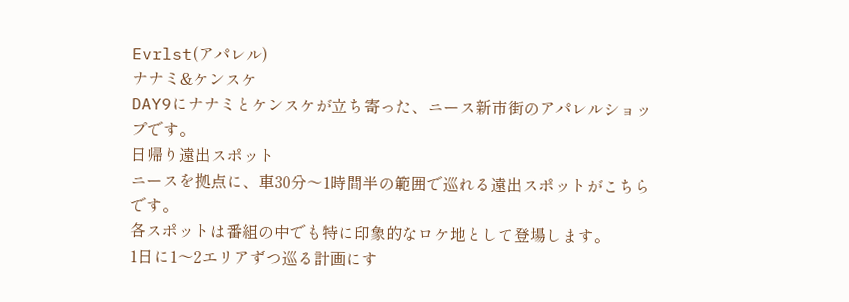Evrlst(アパレル)
ナナミ&ケンスケ
DAY9にナナミとケンスケが立ち寄った、ニース新市街のアパレルショップです。
日帰り遠出スポット
ニースを拠点に、車30分〜1時間半の範囲で巡れる遠出スポットがこちらです。
各スポットは番組の中でも特に印象的なロケ地として登場します。
1日に1〜2エリアずつ巡る計画にす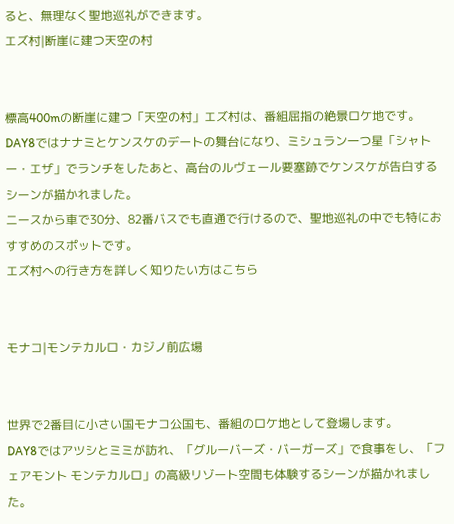ると、無理なく聖地巡礼ができます。
エズ村|断崖に建つ天空の村


標高400mの断崖に建つ「天空の村」エズ村は、番組屈指の絶景ロケ地です。
DAY8ではナナミとケンスケのデートの舞台になり、ミシュラン一つ星「シャトー・エザ」でランチをしたあと、高台のルヴェール要塞跡でケンスケが告白するシーンが描かれました。
ニースから車で30分、82番バスでも直通で行けるので、聖地巡礼の中でも特におすすめのスポットです。
エズ村への行き方を詳しく知りたい方はこちら


モナコ|モンテカルロ・カジノ前広場


世界で2番目に小さい国モナコ公国も、番組のロケ地として登場します。
DAY8ではアツシとミミが訪れ、「グルーバーズ・バーガーズ」で食事をし、「フェアモント モンテカルロ」の高級リゾート空間も体験するシーンが描かれました。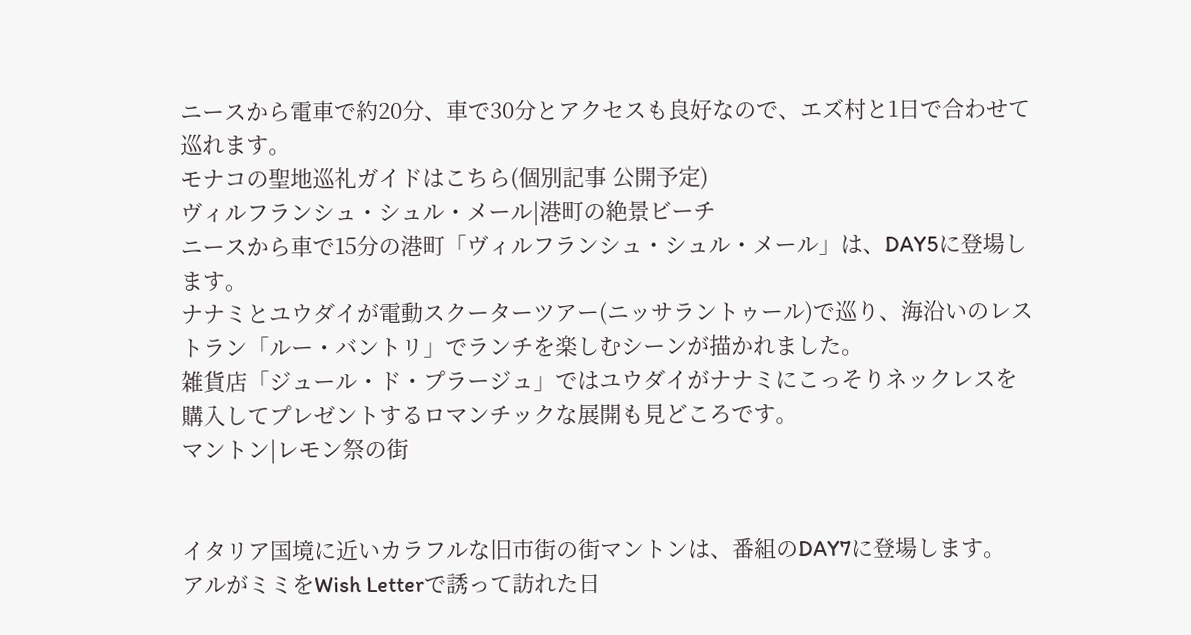ニースから電車で約20分、車で30分とアクセスも良好なので、エズ村と1日で合わせて巡れます。
モナコの聖地巡礼ガイドはこちら(個別記事 公開予定)
ヴィルフランシュ・シュル・メール|港町の絶景ビーチ
ニースから車で15分の港町「ヴィルフランシュ・シュル・メール」は、DAY5に登場します。
ナナミとユウダイが電動スクーターツアー(ニッサラントゥール)で巡り、海沿いのレストラン「ルー・バントリ」でランチを楽しむシーンが描かれました。
雑貨店「ジュール・ド・プラージュ」ではユウダイがナナミにこっそりネックレスを購入してプレゼントするロマンチックな展開も見どころです。
マントン|レモン祭の街


イタリア国境に近いカラフルな旧市街の街マントンは、番組のDAY7に登場します。
アルがミミをWish Letterで誘って訪れた日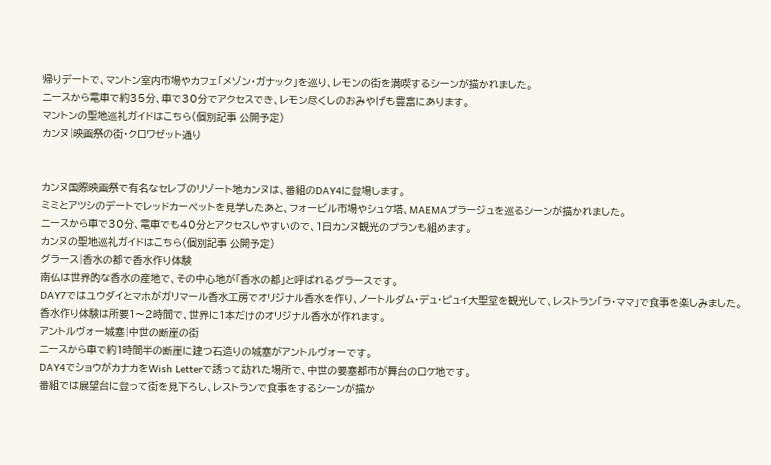帰りデートで、マントン室内市場やカフェ「メゾン・ガナック」を巡り、レモンの街を満喫するシーンが描かれました。
ニースから電車で約35分、車で30分でアクセスでき、レモン尽くしのおみやげも豊富にあります。
マントンの聖地巡礼ガイドはこちら(個別記事 公開予定)
カンヌ|映画祭の街・クロワゼット通り


カンヌ国際映画祭で有名なセレブのリゾート地カンヌは、番組のDAY4に登場します。
ミミとアツシのデートでレッドカーペットを見学したあと、フォービル市場やシュケ塔、MAEMAプラージュを巡るシーンが描かれました。
ニースから車で30分、電車でも40分とアクセスしやすいので、1日カンヌ観光のプランも組めます。
カンヌの聖地巡礼ガイドはこちら(個別記事 公開予定)
グラース|香水の都で香水作り体験
南仏は世界的な香水の産地で、その中心地が「香水の都」と呼ばれるグラースです。
DAY7ではユウダイとマホがガリマール香水工房でオリジナル香水を作り、ノートルダム・デュ・ピュイ大聖堂を観光して、レストラン「ラ・ママ」で食事を楽しみました。
香水作り体験は所要1〜2時間で、世界に1本だけのオリジナル香水が作れます。
アントルヴォー城塞|中世の断崖の街
ニースから車で約1時間半の断崖に建つ石造りの城塞がアントルヴォーです。
DAY4でショウがカナカをWish Letterで誘って訪れた場所で、中世の要塞都市が舞台のロケ地です。
番組では展望台に登って街を見下ろし、レストランで食事をするシーンが描か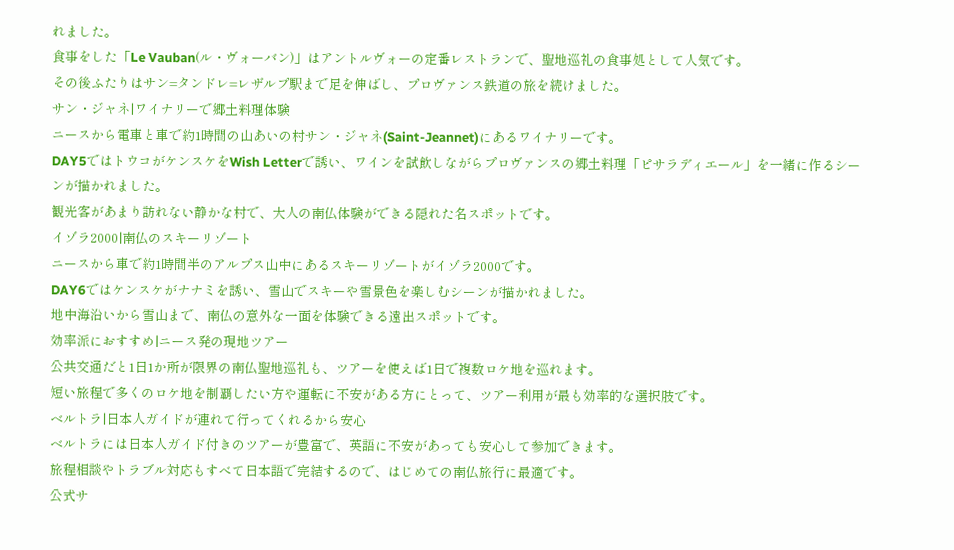れました。
食事をした「Le Vauban(ル・ヴォーバン)」はアントルヴォーの定番レストランで、聖地巡礼の食事処として人気です。
その後ふたりはサン=タンドレ=レザルプ駅まで足を伸ばし、プロヴァンス鉄道の旅を続けました。
サン・ジャネ|ワイナリーで郷土料理体験
ニースから電車と車で約1時間の山あいの村サン・ジャネ(Saint-Jeannet)にあるワイナリーです。
DAY5ではトウコがケンスケをWish Letterで誘い、ワインを試飲しながらプロヴァンスの郷土料理「ピサラディエール」を一緒に作るシーンが描かれました。
観光客があまり訪れない静かな村で、大人の南仏体験ができる隠れた名スポットです。
イゾラ2000|南仏のスキーリゾート
ニースから車で約1時間半のアルプス山中にあるスキーリゾートがイゾラ2000です。
DAY6ではケンスケがナナミを誘い、雪山でスキーや雪景色を楽しむシーンが描かれました。
地中海沿いから雪山まで、南仏の意外な一面を体験できる遠出スポットです。
効率派におすすめ|ニース発の現地ツアー
公共交通だと1日1か所が限界の南仏聖地巡礼も、ツアーを使えば1日で複数ロケ地を巡れます。
短い旅程で多くのロケ地を制覇したい方や運転に不安がある方にとって、ツアー利用が最も効率的な選択肢です。
ベルトラ|日本人ガイドが連れて行ってくれるから安心
ベルトラには日本人ガイド付きのツアーが豊富で、英語に不安があっても安心して参加できます。
旅程相談やトラブル対応もすべて日本語で完結するので、はじめての南仏旅行に最適です。
公式サ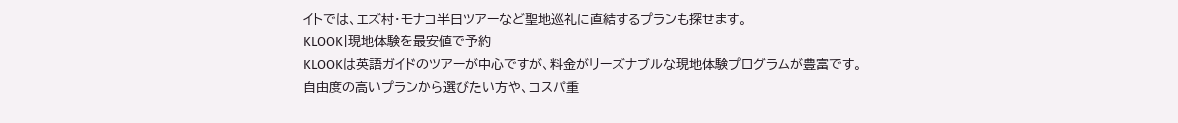イトでは、エズ村・モナコ半日ツアーなど聖地巡礼に直結するプランも探せます。
KLOOK|現地体験を最安値で予約
KLOOKは英語ガイドのツアーが中心ですが、料金がリーズナブルな現地体験プログラムが豊富です。
自由度の高いプランから選びたい方や、コスパ重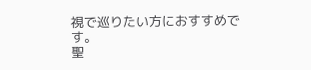視で巡りたい方におすすめです。
聖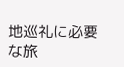地巡礼に必要な旅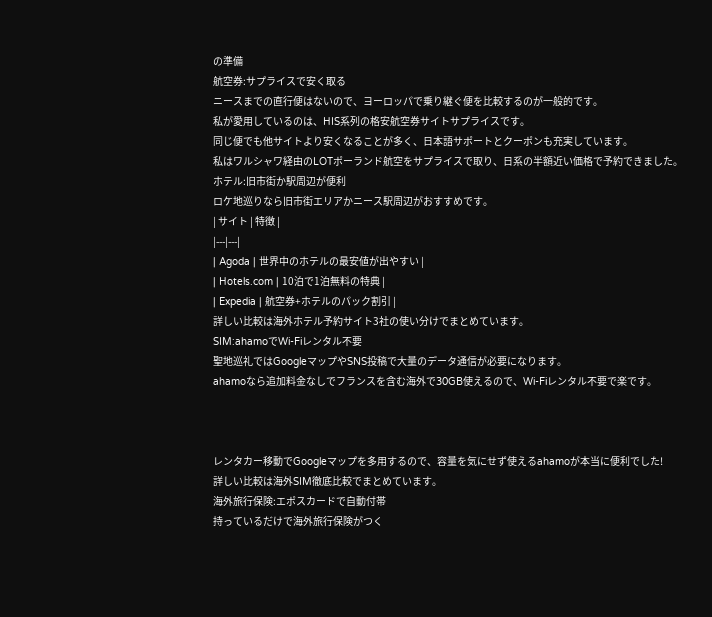の準備
航空券:サプライスで安く取る
ニースまでの直行便はないので、ヨーロッパで乗り継ぐ便を比較するのが一般的です。
私が愛用しているのは、HIS系列の格安航空券サイトサプライスです。
同じ便でも他サイトより安くなることが多く、日本語サポートとクーポンも充実しています。
私はワルシャワ経由のLOTポーランド航空をサプライスで取り、日系の半額近い価格で予約できました。
ホテル:旧市街か駅周辺が便利
ロケ地巡りなら旧市街エリアかニース駅周辺がおすすめです。
| サイト | 特徴 |
|---|---|
| Agoda | 世界中のホテルの最安値が出やすい |
| Hotels.com | 10泊で1泊無料の特典 |
| Expedia | 航空券+ホテルのパック割引 |
詳しい比較は海外ホテル予約サイト3社の使い分けでまとめています。
SIM:ahamoでWi-Fiレンタル不要
聖地巡礼ではGoogleマップやSNS投稿で大量のデータ通信が必要になります。
ahamoなら追加料金なしでフランスを含む海外で30GB使えるので、Wi-Fiレンタル不要で楽です。



レンタカー移動でGoogleマップを多用するので、容量を気にせず使えるahamoが本当に便利でした!
詳しい比較は海外SIM徹底比較でまとめています。
海外旅行保険:エポスカードで自動付帯
持っているだけで海外旅行保険がつく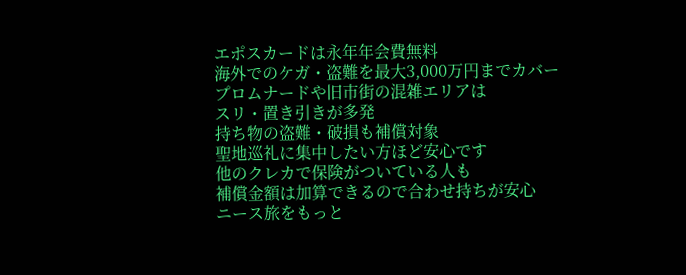エポスカードは永年年会費無料
海外でのケガ・盗難を最大3,000万円までカバー
プロムナードや旧市街の混雑エリアは
スリ・置き引きが多発
持ち物の盗難・破損も補償対象
聖地巡礼に集中したい方ほど安心です
他のクレカで保険がついている人も
補償金額は加算できるので合わせ持ちが安心
ニース旅をもっと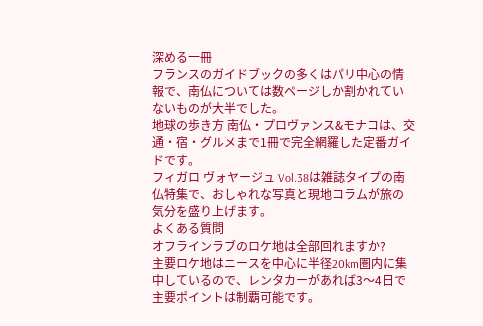深める一冊
フランスのガイドブックの多くはパリ中心の情報で、南仏については数ページしか割かれていないものが大半でした。
地球の歩き方 南仏・プロヴァンス&モナコは、交通・宿・グルメまで1冊で完全網羅した定番ガイドです。
フィガロ ヴォヤージュ Vol.38は雑誌タイプの南仏特集で、おしゃれな写真と現地コラムが旅の気分を盛り上げます。
よくある質問
オフラインラブのロケ地は全部回れますか?
主要ロケ地はニースを中心に半径20km圏内に集中しているので、レンタカーがあれば3〜4日で主要ポイントは制覇可能です。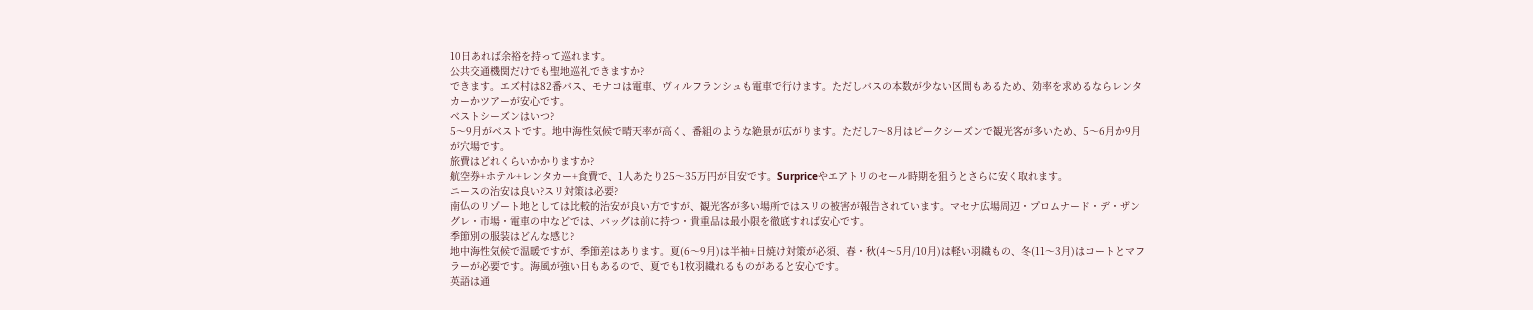10日あれば余裕を持って巡れます。
公共交通機関だけでも聖地巡礼できますか?
できます。エズ村は82番バス、モナコは電車、ヴィルフランシュも電車で行けます。ただしバスの本数が少ない区間もあるため、効率を求めるならレンタカーかツアーが安心です。
ベストシーズンはいつ?
5〜9月がベストです。地中海性気候で晴天率が高く、番組のような絶景が広がります。ただし7〜8月はピークシーズンで観光客が多いため、5〜6月か9月が穴場です。
旅費はどれくらいかかりますか?
航空券+ホテル+レンタカー+食費で、1人あたり25〜35万円が目安です。Surpriceやエアトリのセール時期を狙うとさらに安く取れます。
ニースの治安は良い?スリ対策は必要?
南仏のリゾート地としては比較的治安が良い方ですが、観光客が多い場所ではスリの被害が報告されています。マセナ広場周辺・プロムナード・デ・ザングレ・市場・電車の中などでは、バッグは前に持つ・貴重品は最小限を徹底すれば安心です。
季節別の服装はどんな感じ?
地中海性気候で温暖ですが、季節差はあります。夏(6〜9月)は半袖+日焼け対策が必須、春・秋(4〜5月/10月)は軽い羽織もの、冬(11〜3月)はコートとマフラーが必要です。海風が強い日もあるので、夏でも1枚羽織れるものがあると安心です。
英語は通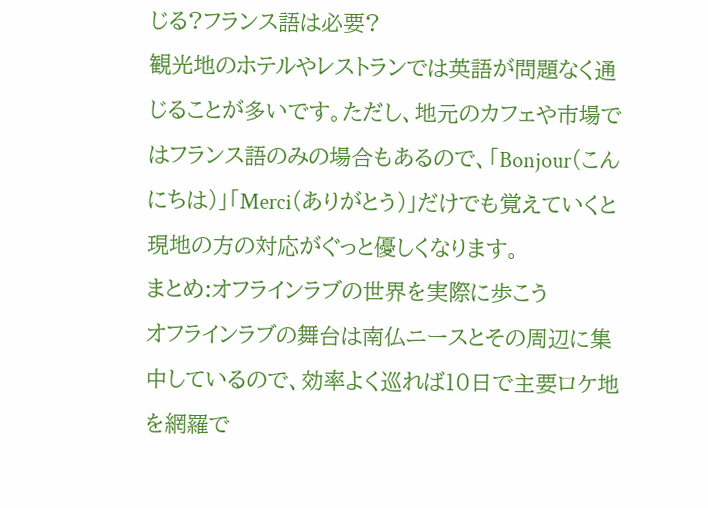じる?フランス語は必要?
観光地のホテルやレストランでは英語が問題なく通じることが多いです。ただし、地元のカフェや市場ではフランス語のみの場合もあるので、「Bonjour(こんにちは)」「Merci(ありがとう)」だけでも覚えていくと現地の方の対応がぐっと優しくなります。
まとめ:オフラインラブの世界を実際に歩こう
オフラインラブの舞台は南仏ニースとその周辺に集中しているので、効率よく巡れば10日で主要ロケ地を網羅で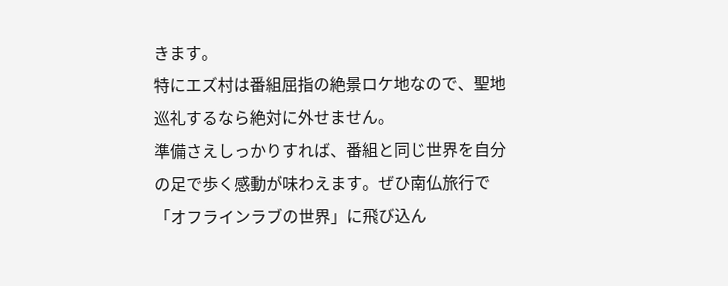きます。
特にエズ村は番組屈指の絶景ロケ地なので、聖地巡礼するなら絶対に外せません。
準備さえしっかりすれば、番組と同じ世界を自分の足で歩く感動が味わえます。ぜひ南仏旅行で「オフラインラブの世界」に飛び込ん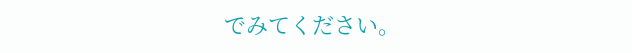でみてください。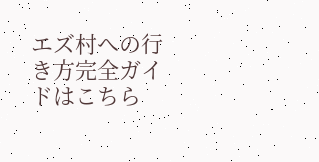エズ村への行き方完全ガイドはこちら